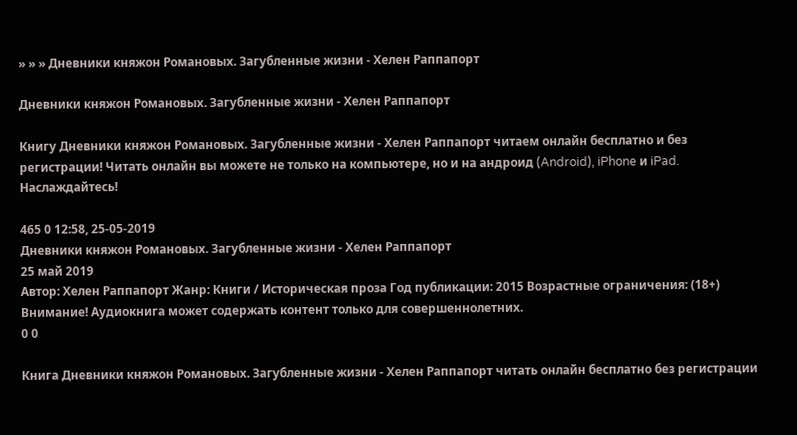» » » Дневники княжон Романовых. Загубленные жизни - Хелен Раппапорт

Дневники княжон Романовых. Загубленные жизни - Хелен Раппапорт

Книгу Дневники княжон Романовых. Загубленные жизни - Хелен Раппапорт читаем онлайн бесплатно и без регистрации! Читать онлайн вы можете не только на компьютере, но и на андроид (Android), iPhone и iPad. Наслаждайтесь!

465 0 12:58, 25-05-2019
Дневники княжон Романовых. Загубленные жизни - Хелен Раппапорт
25 май 2019
Автор: Хелен Раппапорт Жанр: Книги / Историческая проза Год публикации: 2015 Возрастные ограничения: (18+) Внимание! Аудиокнига может содержать контент только для совершеннолетних.
0 0

Книга Дневники княжон Романовых. Загубленные жизни - Хелен Раппапорт читать онлайн бесплатно без регистрации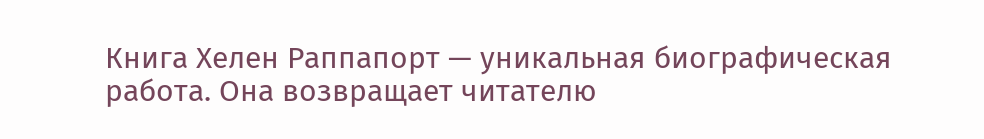Книга Хелен Раппапорт — уникальная биографическая работа. Она возвращает читателю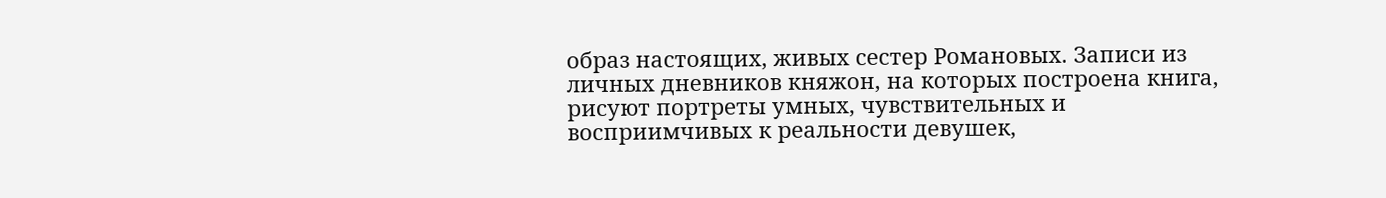образ настоящих, живых сестер Романовых. Записи из личных дневников княжон, на которых построена книга, рисуют портреты умных, чувствительных и восприимчивых к реальности девушек,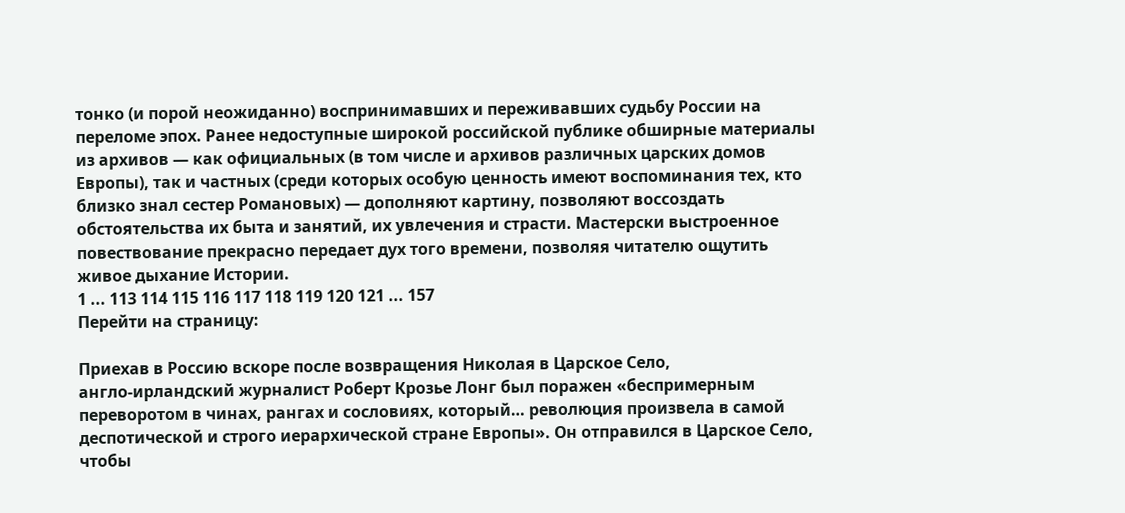тонко (и порой неожиданно) воспринимавших и переживавших судьбу России на переломе эпох. Ранее недоступные широкой российской публике обширные материалы из архивов — как официальных (в том числе и архивов различных царских домов Европы), так и частных (среди которых особую ценность имеют воспоминания тех, кто близко знал сестер Романовых) — дополняют картину, позволяют воссоздать обстоятельства их быта и занятий, их увлечения и страсти. Мастерски выстроенное повествование прекрасно передает дух того времени, позволяя читателю ощутить живое дыхание Истории.
1 ... 113 114 115 116 117 118 119 120 121 ... 157
Перейти на страницу:

Приехав в Россию вскоре после возвращения Николая в Царское Село, англо‑ирландский журналист Роберт Крозье Лонг был поражен «беспримерным переворотом в чинах, рангах и сословиях, который… революция произвела в самой деспотической и строго иерархической стране Европы». Он отправился в Царское Село, чтобы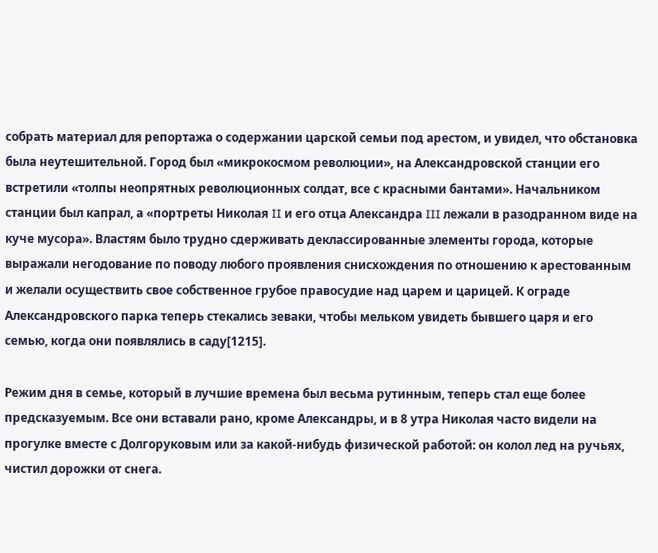собрать материал для репортажа о содержании царской семьи под арестом, и увидел, что обстановка была неутешительной. Город был «микрокосмом революции», на Александровской станции его встретили «толпы неопрятных революционных солдат, все с красными бантами». Начальником станции был капрал, а «портреты Николая II и его отца Александра III лежали в разодранном виде на куче мусора». Властям было трудно сдерживать деклассированные элементы города, которые выражали негодование по поводу любого проявления снисхождения по отношению к арестованным и желали осуществить свое собственное грубое правосудие над царем и царицей. К ограде Александровского парка теперь стекались зеваки, чтобы мельком увидеть бывшего царя и его семью, когда они появлялись в саду[1215].

Режим дня в семье, который в лучшие времена был весьма рутинным, теперь стал еще более предсказуемым. Все они вставали рано, кроме Александры, и в 8 утра Николая часто видели на прогулке вместе с Долгоруковым или за какой‑нибудь физической работой: он колол лед на ручьях, чистил дорожки от снега.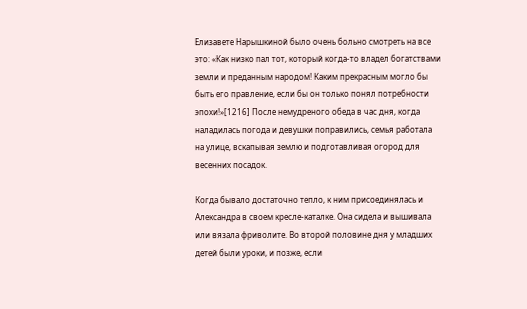Елизавете Нарышкиной было очень больно смотреть на все это: «Как низко пал тот, который когда‑то владел богатствами земли и преданным народом! Каким прекрасным могло бы быть его правление, если бы он только понял потребности эпохи!»[1216] После немудреного обеда в час дня, когда наладилась погода и девушки поправились, семья работала на улице, вскапывая землю и подготавливая огород для весенних посадок.

Когда бывало достаточно тепло, к ним присоединялась и Александра в своем кресле‑каталке. Она сидела и вышивала или вязала фриволите. Во второй половине дня у младших детей были уроки, и позже, если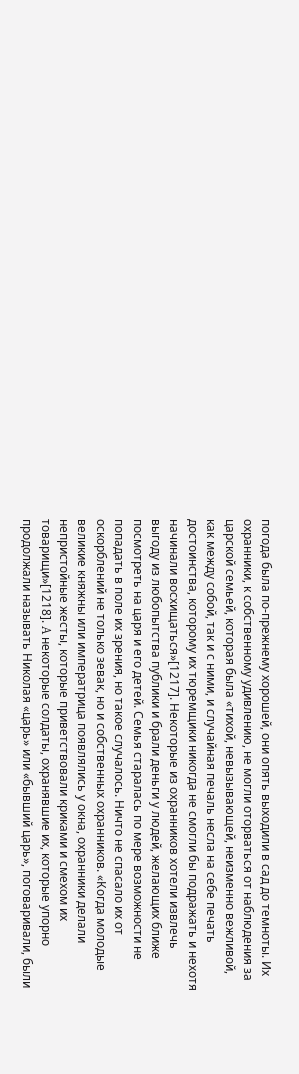погода была по‑прежнему хорошей, они опять выходили в сад до темноты. Их охранники, к собственному удивлению, не могли оторваться от наблюдения за царской семьей, которая была «тихой, невызывающей, неизменно вежливой, как между собой, так и с ними, и случайная печаль несла на себе печать достоинства, которому их тюремщики никогда не смогли бы подражать и нехотя начинали восхищаться»[1217]. Некоторые из охранников хотели извлечь выгоду из любопытства публики и брали деньги у людей, желающих ближе посмотреть на царя и его детей. Семья старалась по мере возможности не попадать в поле их зрения, но такое случалось. Ничто не спасало их от оскорблений не только зевак, но и собственных охранников. «Когда молодые великие княжны или императрица появлялись у окна, охранники делали непристойные жесты, которые приветствовали криками и смехом их товарищи»[1218]. A некоторые солдаты, охранявшие их, которые упорно продолжали называть Николая «царь» или «бывший царь», поговаривали, были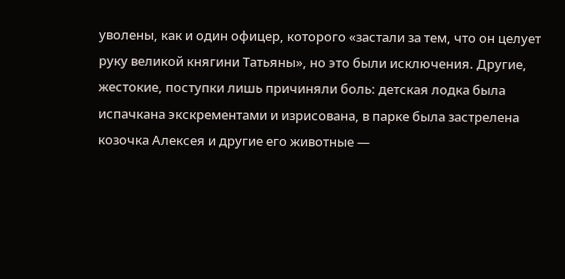уволены, как и один офицер, которого «застали за тем, что он целует руку великой княгини Татьяны», но это были исключения. Другие, жестокие, поступки лишь причиняли боль: детская лодка была испачкана экскрементами и изрисована, в парке была застрелена козочка Алексея и другие его животные —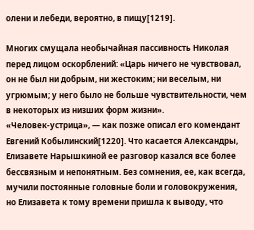олени и лебеди, вероятно, в пищу[1219].

Многих смущала необычайная пассивность Николая перед лицом оскорблений: «Царь ничего не чувствовал, он не был ни добрым, ни жестоким; ни веселым, ни угрюмым; у него было не больше чувствительности, чем в некоторых из низших форм жизни». «Человек‑устрица», — как позже описал его комендант Евгений Кобылинский[1220]. Что касается Александры, Елизавете Нарышкиной ее разговор казался все более бессвязным и непонятным. Без сомнения, ее, как всегда, мучили постоянные головные боли и головокружения, но Елизавета к тому времени пришла к выводу, что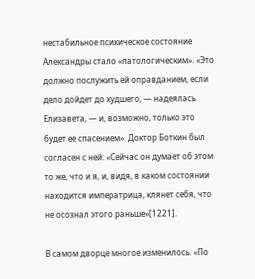нестабильное психическое состояние Александры стало «патологическим». «Это должно послужить ей оправданием, если дело дойдет до худшего, — надеялась Елизавета, — и, возможно, только это будет ее спасением». Доктор Боткин был согласен с ней: «Сейчас он думает об этом то же, что и я, и, видя, в каком состоянии находится императрица, клянет себя, что не осознал этого раньше»[1221].

В самом дворце многое изменилось. «По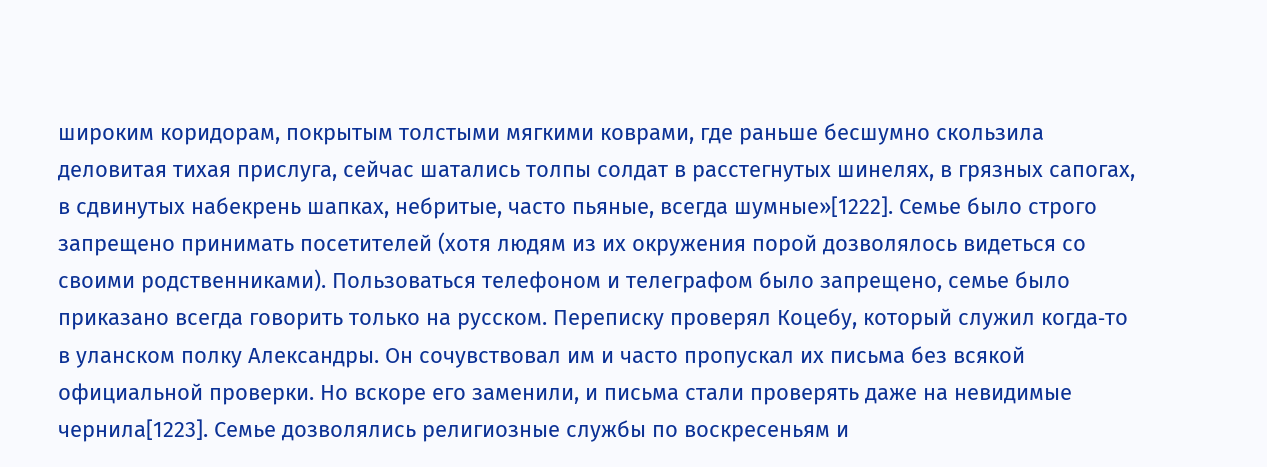широким коридорам, покрытым толстыми мягкими коврами, где раньше бесшумно скользила деловитая тихая прислуга, сейчас шатались толпы солдат в расстегнутых шинелях, в грязных сапогах, в сдвинутых набекрень шапках, небритые, часто пьяные, всегда шумные»[1222]. Семье было строго запрещено принимать посетителей (хотя людям из их окружения порой дозволялось видеться со своими родственниками). Пользоваться телефоном и телеграфом было запрещено, семье было приказано всегда говорить только на русском. Переписку проверял Коцебу, который служил когда‑то в уланском полку Александры. Он сочувствовал им и часто пропускал их письма без всякой официальной проверки. Но вскоре его заменили, и письма стали проверять даже на невидимые чернила[1223]. Семье дозволялись религиозные службы по воскресеньям и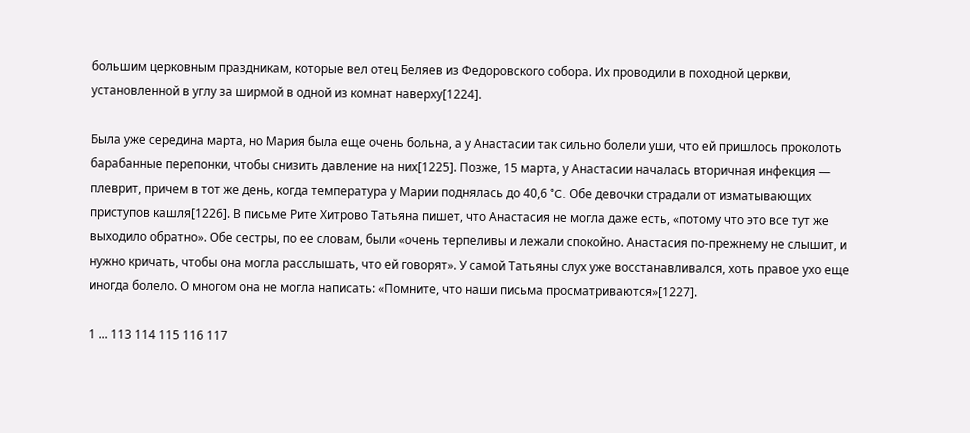большим церковным праздникам, которые вел отец Беляев из Федоровского собора. Их проводили в походной церкви, установленной в углу за ширмой в одной из комнат наверху[1224].

Была уже середина марта, но Мария была еще очень больна, а у Анастасии так сильно болели уши, что ей пришлось проколоть барабанные перепонки, чтобы снизить давление на них[1225]. Позже, 15 марта, у Анастасии началась вторичная инфекция — плеврит, причем в тот же день, когда температура у Марии поднялась до 40,6 °C. Обе девочки страдали от изматывающих приступов кашля[1226]. В письме Рите Хитрово Татьяна пишет, что Анастасия не могла даже есть, «потому что это все тут же выходило обратно». Обе сестры, по ее словам, были «очень терпеливы и лежали спокойно. Анастасия по‑прежнему не слышит, и нужно кричать, чтобы она могла расслышать, что ей говорят». У самой Татьяны слух уже восстанавливался, хоть правое ухо еще иногда болело. О многом она не могла написать: «Помните, что наши письма просматриваются»[1227].

1 ... 113 114 115 116 117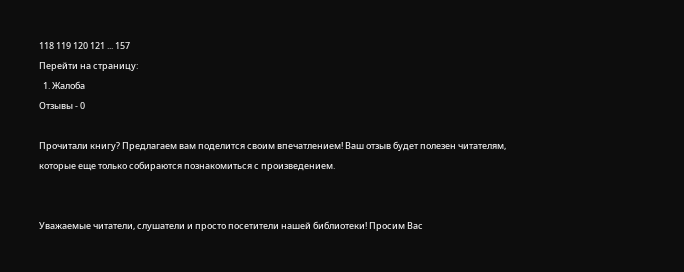118 119 120 121 ... 157
Перейти на страницу:
  1. Жалоба
Отзывы - 0

Прочитали книгу? Предлагаем вам поделится своим впечатлением! Ваш отзыв будет полезен читателям, которые еще только собираются познакомиться с произведением.


Уважаемые читатели, слушатели и просто посетители нашей библиотеки! Просим Вас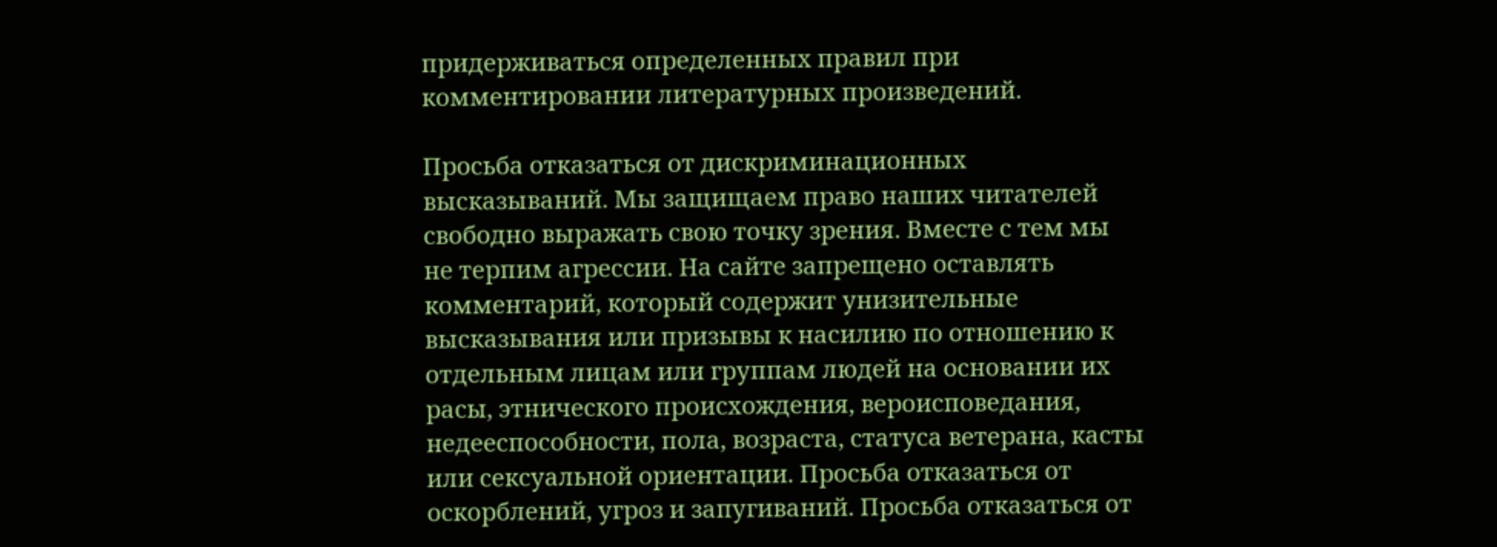придерживаться определенных правил при комментировании литературных произведений.

Просьба отказаться от дискриминационных высказываний. Мы защищаем право наших читателей свободно выражать свою точку зрения. Вместе с тем мы не терпим агрессии. На сайте запрещено оставлять комментарий, который содержит унизительные высказывания или призывы к насилию по отношению к отдельным лицам или группам людей на основании их расы, этнического происхождения, вероисповедания, недееспособности, пола, возраста, статуса ветерана, касты или сексуальной ориентации. Просьба отказаться от оскорблений, угроз и запугиваний. Просьба отказаться от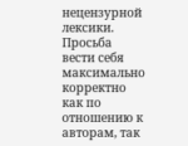нецензурной лексики. Просьба вести себя максимально корректно как по отношению к авторам, так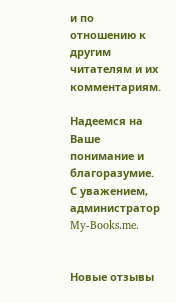и по отношению к другим читателям и их комментариям.

Надеемся на Ваше понимание и благоразумие. С уважением, администратор My-Books.me.


Новые отзывы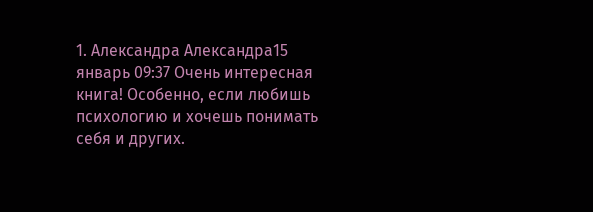1. Александра Александра15 январь 09:37 Очень интересная книга! Особенно, если любишь психологию и хочешь понимать себя и других.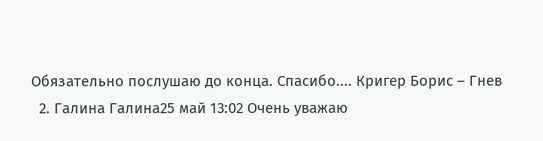Обязательно послушаю до конца. Спасибо.... Кригер Борис – Гнев
  2. Галина Галина25 май 13:02 Очень уважаю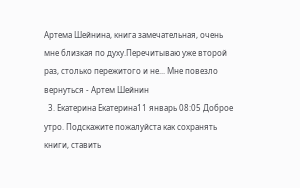Артема Шейнина, книга замечательная, очень мне близкая по духу.Перечитываю уже второй раз, столько пережитого и не... Мне повезло вернуться - Артем Шейнин
  3. Екатерина Екатерина11 январь 08:05 Доброе утро. Подскажите пожалуйста как сохранять книги, ставить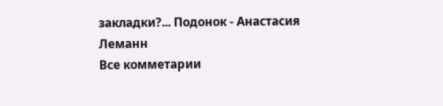закладки?... Подонок - Анастасия Леманн
Все комметарии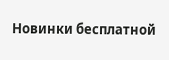Новинки бесплатной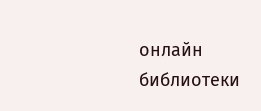онлайн библиотеки